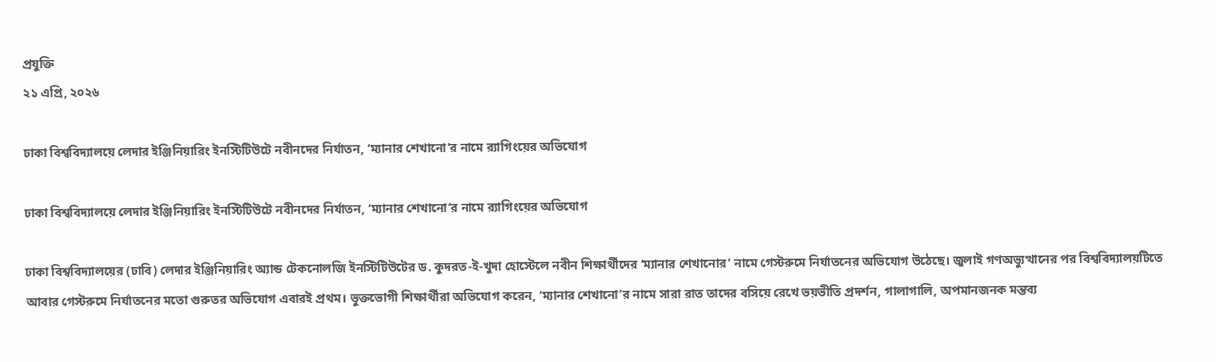প্রযুক্তি
২১ এপ্রি, ২০২৬

ঢাকা বিশ্ববিদ্যালয়ে লেদার ইঞ্জিনিয়ারিং ইনস্টিটিউটে নবীনদের নির্যাতন, ‘ম্যানার শেখানো’র নামে র‍্যাগিংয়ের অভিযোগ

ঢাকা বিশ্ববিদ্যালয়ে লেদার ইঞ্জিনিয়ারিং ইনস্টিটিউটে নবীনদের নির্যাতন, ‘ম্যানার শেখানো’র নামে র‍্যাগিংয়ের অভিযোগ

ঢাকা বিশ্ববিদ্যালয়ের (ঢাবি) লেদার ইঞ্জিনিয়ারিং অ্যান্ড টেকনোলজি ইনস্টিটিউটের ড. কুদরত-ই-খুদা হোস্টেলে নবীন শিক্ষার্থীদের ‘ম্যানার শেখানোর’ নামে গেস্টরুমে নির্যাতনের অভিযোগ উঠেছে। জুলাই গণঅভ্যুত্থানের পর বিশ্ববিদ্যালয়টিতে আবার গেস্টরুমে নির্যাতনের মতো গুরুতর অভিযোগ এবারই প্রথম। ভুক্তভোগী শিক্ষার্থীরা অভিযোগ করেন, ‘ম্যানার শেখানো’র নামে সারা রাত তাদের বসিয়ে রেখে ভয়ভীতি প্রদর্শন, গালাগালি, অপমানজনক মন্তব্য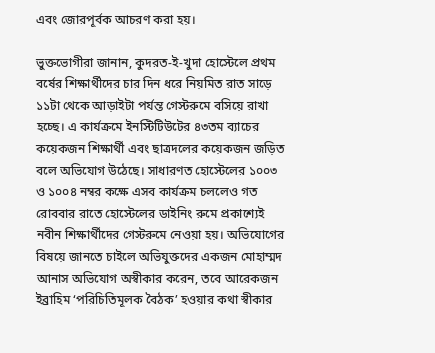এবং জোরপূর্বক আচরণ করা হয়।

ভুক্তভোগীরা জানান, কুদরত-ই-খুদা হোস্টেলে প্রথম বর্ষের শিক্ষার্থীদের চার দিন ধরে নিয়মিত রাত সাড়ে ১১টা থেকে আড়াইটা পর্যন্ত গেস্টরুমে বসিয়ে রাখা হচ্ছে। এ কার্যক্রমে ইনস্টিটিউটের ৪৩তম ব্যাচের কয়েকজন শিক্ষার্থী এবং ছাত্রদলের কয়েকজন জড়িত বলে অভিযোগ উঠেছে। সাধারণত হোস্টেলের ১০০৩ ও ১০০৪ নম্বর কক্ষে এসব কার্যক্রম চললেও গত রোববার রাতে হোস্টেলের ডাইনিং রুমে প্রকাশ্যেই নবীন শিক্ষার্থীদের গেস্টরুমে নেওয়া হয়। অভিযোগের বিষয়ে জানতে চাইলে অভিযুক্তদের একজন মোহাম্মদ আনাস অভিযোগ অস্বীকার করেন, তবে আরেকজন ইব্রাহিম ‘পরিচিতিমূলক বৈঠক’ হওয়ার কথা স্বীকার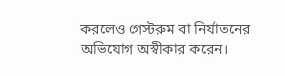করলেও গেস্টরুম বা নির্যাতনের অভিযোগ অস্বীকার করেন।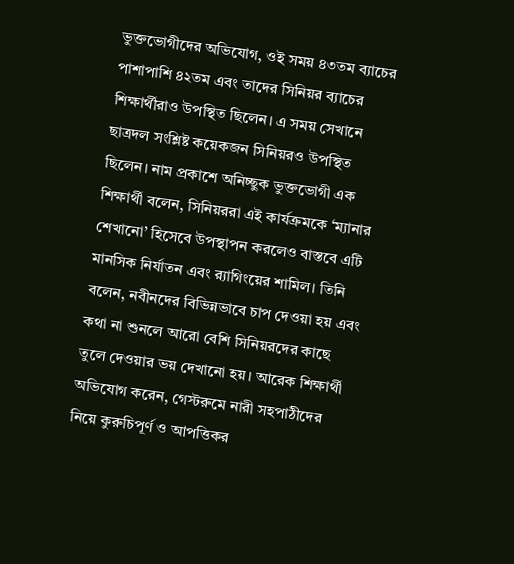ভুক্তভোগীদের অভিযোগ, ওই সময় ৪৩তম ব্যাচের পাশাপাশি ৪২তম এবং তাদের সিনিয়র ব্যাচের শিক্ষার্থীরাও উপস্থিত ছিলেন। এ সময় সেখানে ছাত্রদল সংশ্লিষ্ট কয়েকজন সিনিয়রও উপস্থিত ছিলেন। নাম প্রকাশে অনিচ্ছুক ভুক্তভোগী এক শিক্ষার্থী বলেন, সিনিয়ররা এই কার্যক্রমকে ‘ম্যানার শেখানো’ হিসেবে উপস্থাপন করলেও বাস্তবে এটি মানসিক নির্যাতন এবং র‍্যাগিংয়ের শামিল। তিনি বলেন, নবীনদের বিভিন্নভাবে চাপ দেওয়া হয় এবং কথা না শুনলে আরো বেশি সিনিয়রদের কাছে তুলে দেওয়ার ভয় দেখানো হয়। আরেক শিক্ষার্থী অভিযোগ করেন, গেস্টরুমে নারী সহপাঠীদের নিয়ে কুরুচিপূর্ণ ও আপত্তিকর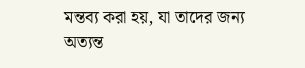মন্তব্য করা হয়, যা তাদের জন্য অত্যন্ত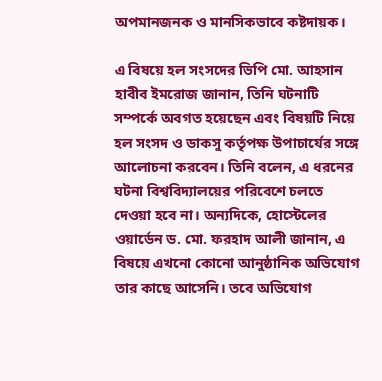অপমানজনক ও মানসিকভাবে কষ্টদায়ক।

এ বিষয়ে হল সংসদের ভিপি মো. আহসান হাবীব ইমরোজ জানান, তিনি ঘটনাটি সম্পর্কে অবগত হয়েছেন এবং বিষয়টি নিয়ে হল সংসদ ও ডাকসু কর্তৃপক্ষ উপাচার্যের সঙ্গে আলোচনা করবেন। তিনি বলেন, এ ধরনের ঘটনা বিশ্ববিদ্যালয়ের পরিবেশে চলতে দেওয়া হবে না। অন্যদিকে, হোস্টেলের ওয়ার্ডেন ড. মো. ফরহাদ আলী জানান, এ বিষয়ে এখনো কোনো আনুষ্ঠানিক অভিযোগ তার কাছে আসেনি। তবে অভিযোগ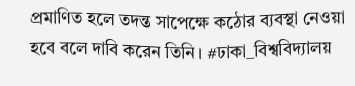প্রমাণিত হলে তদন্ত সাপেক্ষে কঠোর ব্যবস্থা নেওয়া হবে বলে দাবি করেন তিনি। #ঢাকা_বিশ্ববিদ্যালয়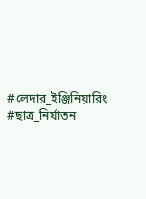#লেদার_ইঞ্জিনিয়ারিং #ছাত্র_নির্যাতন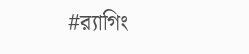#র‍্যাগিং